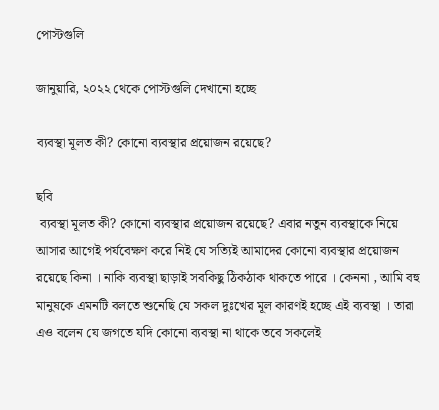পোস্টগুলি

জানুয়ারি, ২০২২ থেকে পোস্টগুলি দেখানো হচ্ছে

ব্যবস্থা মূলত কী? কোনো ব্যবস্থার প্রয়োজন রয়েছে?

ছবি
 ব্যবস্থা মূলত কী? কোনো ব্যবস্থার প্রয়োজন রয়েছে? এবার নতুন ব্যবস্থাকে নিয়ে আসার আগেই পর্যবেক্ষণ করে নিই যে সত্যিই আমাদের কোনো ব্যবস্থার প্রয়োজন রয়েছে কিনা । নাকি ব্যবস্থা ছাড়াই সবকিছু ঠিকঠাক থাকতে পারে । কেননা , আমি বহু মানুষকে এমনটি বলতে শুনেছি যে সকল দুঃখের মূল কারণই হচ্ছে এই ব্যবস্থা । তারা এও বলেন যে জগতে যদি কোনো ব্যবস্থা না থাকে তবে সকলেই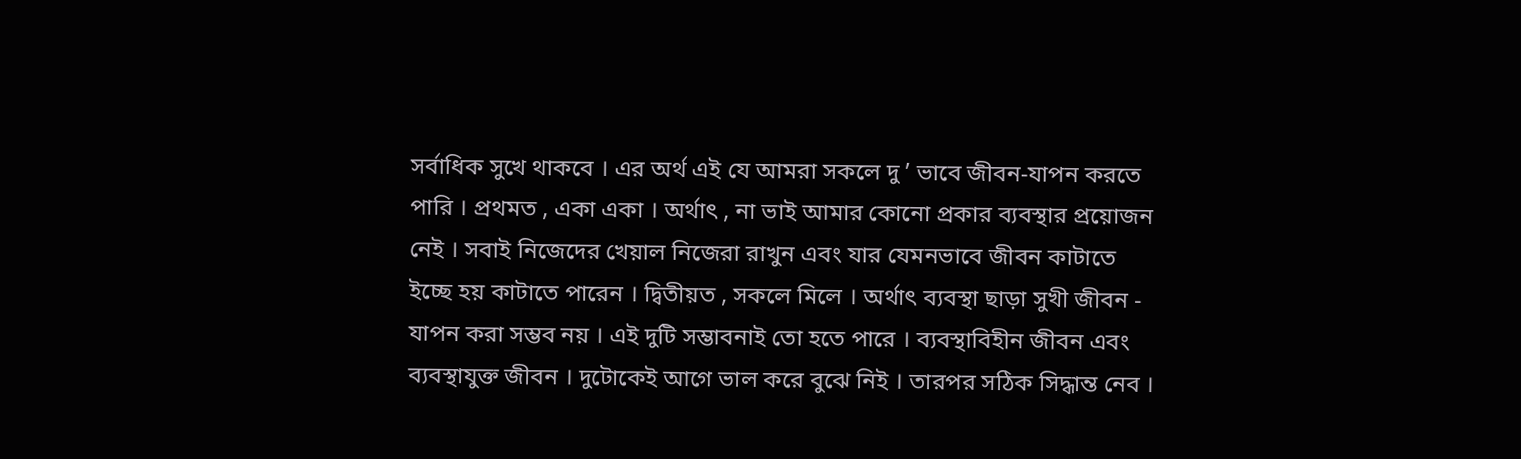সর্বাধিক সুখে থাকবে । এর অর্থ এই যে আমরা সকলে দু ’ ভাবে জীবন-যাপন করতে পারি । প্রথমত , একা একা । অর্থাৎ , না ভাই আমার কোনো প্রকার ব্যবস্থার প্রয়োজন নেই । সবাই নিজেদের খেয়াল নিজেরা রাখুন এবং যার যেমনভাবে জীবন কাটাতে ইচ্ছে হয় কাটাতে পারেন । দ্বিতীয়ত , সকলে মিলে । অর্থাৎ ব্যবস্থা ছাড়া সুখী জীবন - যাপন করা সম্ভব নয় । এই দুটি সম্ভাবনাই তো হতে পারে । ব্যবস্থাবিহীন জীবন এবং ব্যবস্থাযুক্ত জীবন । দুটোকেই আগে ভাল করে বুঝে নিই । তারপর সঠিক সিদ্ধান্ত নেব ।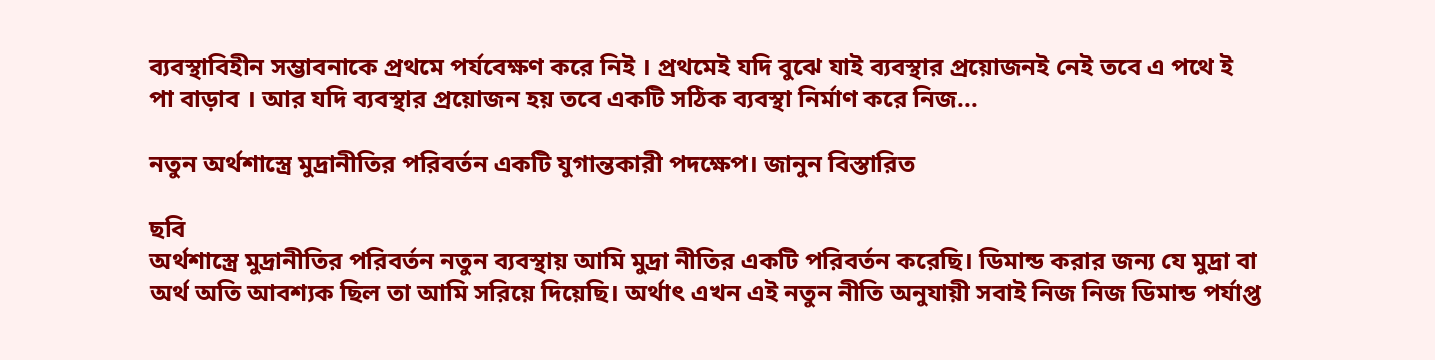ব্যবস্থাবিহীন সম্ভাবনাকে প্রথমে পর্যবেক্ষণ করে নিই । প্রথমেই যদি বুঝে যাই ব্যবস্থার প্রয়োজনই নেই তবে এ পথে ই পা বাড়াব । আর যদি ব্যবস্থার প্রয়োজন হয় তবে একটি সঠিক ব্যবস্থা নির্মাণ করে নিজ...

নতুন অর্থশাস্ত্রে মুদ্রানীতির পরিবর্তন একটি যুগান্তকারী পদক্ষেপ। জানুন বিস্তারিত

ছবি
অর্থশাস্ত্রে মুদ্রানীতির পরিবর্তন নতুন ব্যবস্থায় আমি মুদ্রা নীতির একটি পরিবর্তন করেছি। ডিমান্ড করার জন্য যে মুদ্রা বা অর্থ অতি আবশ্যক ছিল তা আমি সরিয়ে দিয়েছি। অর্থাৎ এখন এই নতুন নীতি অনুযায়ী সবাই নিজ নিজ ডিমান্ড পর্যাপ্ত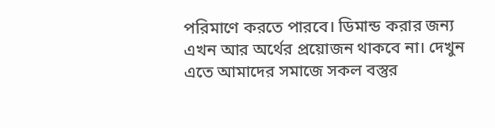পরিমাণে করতে পারবে। ডিমান্ড করার জন্য এখন আর অর্থের প্রয়োজন থাকবে না। দেখুন এতে আমাদের সমাজে সকল বস্তুর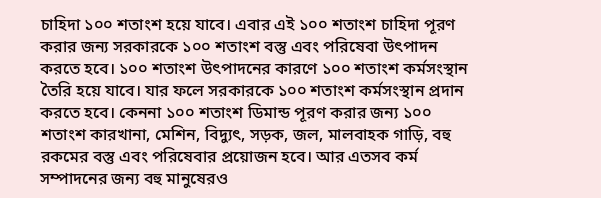চাহিদা ১০০ শতাংশ হয়ে যাবে। এবার এই ১০০ শতাংশ চাহিদা পূরণ করার জন্য সরকারকে ১০০ শতাংশ বস্তু এবং পরিষেবা উৎপাদন করতে হবে। ১০০ শতাংশ উৎপাদনের কারণে ১০০ শতাংশ কর্মসংস্থান তৈরি হয়ে যাবে। যার ফলে সরকারকে ১০০ শতাংশ কর্মসংস্থান প্রদান করতে হবে। কেননা ১০০ শতাংশ ডিমান্ড পূরণ করার জন্য ১০০ শতাংশ কারখানা, মেশিন, বিদ্যুৎ, সড়ক, জল, মালবাহক গাড়ি, বহু রকমের বস্তু এবং পরিষেবার প্রয়োজন হবে। আর এতসব কর্ম সম্পাদনের জন্য বহু মানুষেরও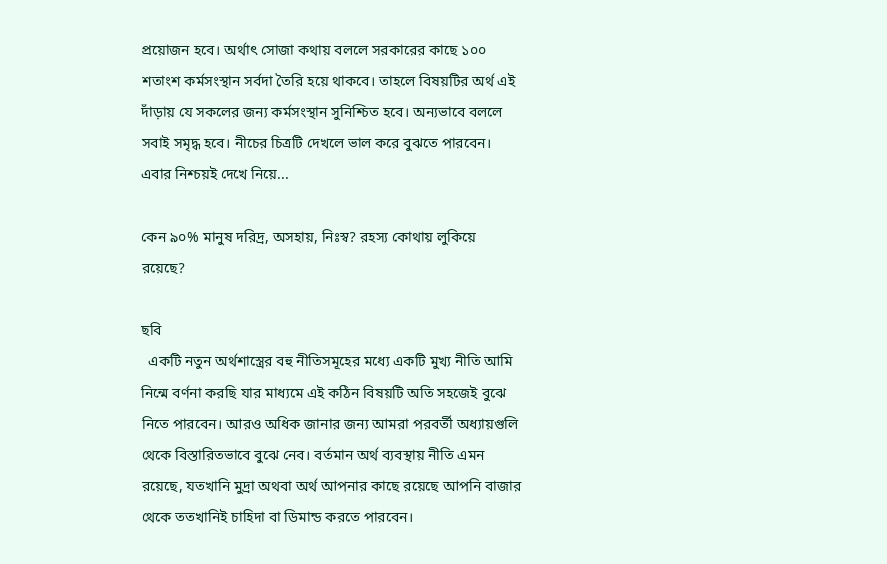প্রয়োজন হবে। অর্থাৎ সোজা কথায় বললে সরকারের কাছে ১০০ শতাংশ কর্মসংস্থান সর্বদা তৈরি হয়ে থাকবে। তাহলে বিষয়টির অর্থ এই দাঁড়ায় যে সকলের জন্য কর্মসংস্থান সুনিশ্চিত হবে। অন্যভাবে বললে সবাই সমৃদ্ধ হবে। নীচের চিত্রটি দেখলে ভাল করে বুঝতে পারবেন। এবার নিশ্চয়ই দেখে নিয়ে...

কেন ৯০% মানুষ দরিদ্র, অসহায়, নিঃস্ব? রহস্য কোথায় লুকিয়ে রয়েছে?

ছবি
  একটি নতুন অর্থশাস্ত্রের বহু নীতিসমূহের মধ্যে একটি মুখ্য নীতি আমি নিন্মে বর্ণনা করছি যার মাধ্যমে এই কঠিন বিষয়টি অতি সহজেই বুঝে নিতে পারবেন। আরও অধিক জানার জন্য আমরা পরবর্তী অধ্যায়গুলি থেকে বিস্তারিতভাবে বুঝে নেব। বর্তমান অর্থ ব্যবস্থায় নীতি এমন রয়েছে, যতখানি মুদ্রা অথবা অর্থ আপনার কাছে রয়েছে আপনি বাজার থেকে ততখানিই চাহিদা বা ডিমান্ড করতে পারবেন।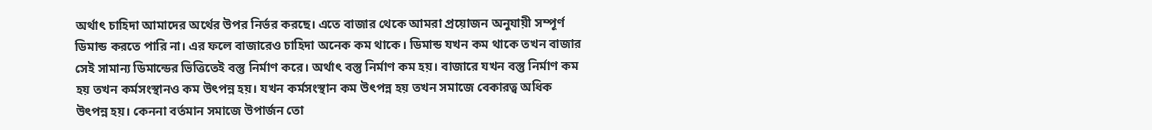অর্থাৎ চাহিদা আমাদের অর্থের উপর নির্ভর করছে। এতে বাজার থেকে আমরা প্রয়োজন অনুযায়ী সম্পূর্ণ ডিমান্ড করতে পারি না। এর ফলে বাজারেও চাহিদা অনেক কম থাকে। ডিমান্ড যখন কম থাকে তখন বাজার সেই সামান্য ডিমান্ডের ভিত্তিতেই বস্তু নির্মাণ করে। অর্থাৎ বস্তু নির্মাণ কম হয়। বাজারে যখন বস্তু নির্মাণ কম হয় তখন কর্মসংস্থানও কম উৎপন্ন হয়। যখন কর্মসংস্থান কম উৎপন্ন হয় তখন সমাজে বেকারত্ব অধিক উৎপন্ন হয়। কেননা বর্তমান সমাজে উপার্জন তো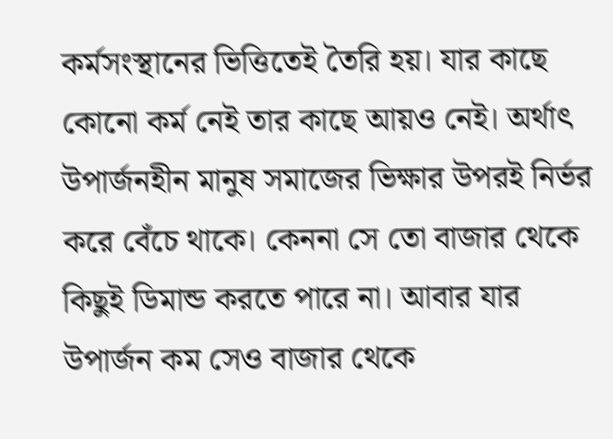কর্মসংস্থানের ভিত্তিতেই তৈরি হয়। যার কাছে কোনো কর্ম নেই তার কাছে আয়ও নেই। অর্থাৎ উপার্জনহীন মানুষ সমাজের ভিক্ষার উপরই নির্ভর করে বেঁচে থাকে। কেননা সে তো বাজার থেকে কিছুই ডিমান্ড করতে পারে না। আবার যার উপার্জন কম সেও বাজার থেকে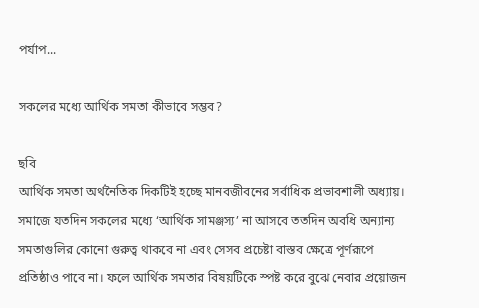পর্যাপ...

সকলের মধ্যে আর্থিক সমতা কীভাবে সম্ভব?

ছবি
আর্থিক সমতা অর্থনৈতিক দিকটিই হচ্ছে মানবজীবনের সর্বাধিক প্রভাবশালী অধ্যায়। সমাজে যতদিন সকলের মধ্যে ‘আর্থিক সামঞ্জস্য’ না আসবে ততদিন অবধি অন্যান্য সমতাগুলির কোনো গুরুত্ব থাকবে না এবং সেসব প্রচেষ্টা বাস্তব ক্ষেত্রে পূর্ণরূপে প্রতিষ্ঠাও পাবে না। ফলে আর্থিক সমতার বিষয়টিকে স্পষ্ট করে বুঝে নেবার প্রয়োজন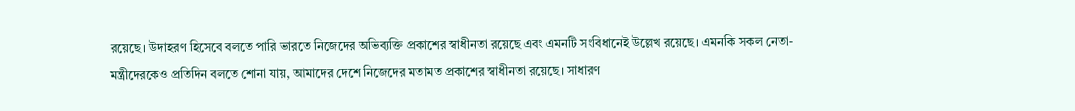রয়েছে। উদাহরণ হিসেবে বলতে পারি ভারতে নিজেদের অভিব্যক্তি প্রকাশের স্বাধীনতা রয়েছে এবং এমনটি সংবিধানেই উল্লেখ রয়েছে। এমনকি সকল নেতা-মন্ত্রীদেরকেও প্রতিদিন বলতে শোনা যায়, আমাদের দেশে নিজেদের মতামত প্রকাশের স্বাধীনতা রয়েছে। সাধারণ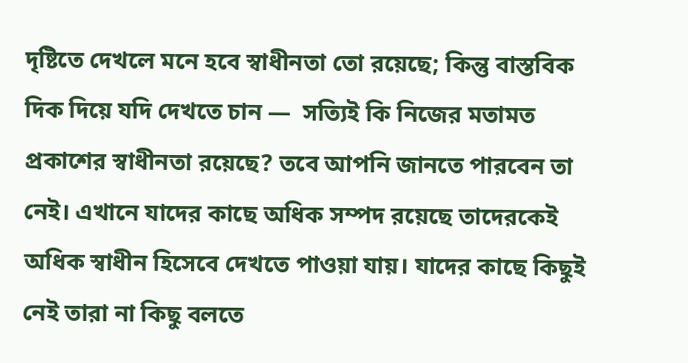দৃষ্টিতে দেখলে মনে হবে স্বাধীনতা তো রয়েছে; কিন্তু বাস্তবিক দিক দিয়ে যদি দেখতে চান —  সত্যিই কি নিজের মতামত প্রকাশের স্বাধীনতা রয়েছে? তবে আপনি জানতে পারবেন তা নেই। এখানে যাদের কাছে অধিক সম্পদ রয়েছে তাদেরকেই অধিক স্বাধীন হিসেবে দেখতে পাওয়া যায়। যাদের কাছে কিছুই নেই তারা না কিছু বলতে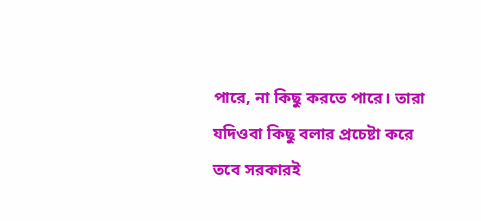পারে, না কিছু করতে পারে। তারা যদিওবা কিছু বলার প্রচেষ্টা করে তবে সরকারই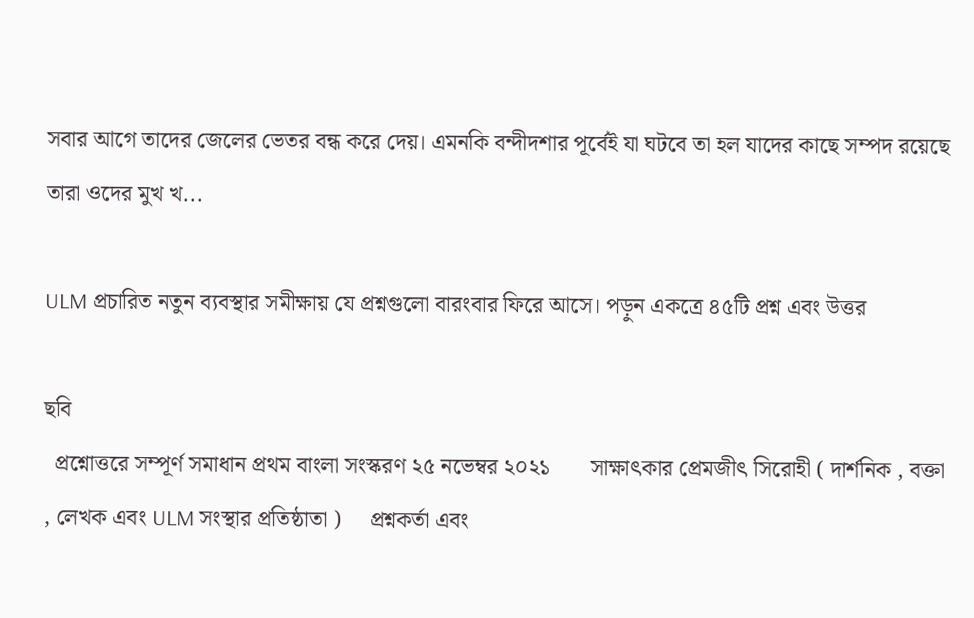সবার আগে তাদের জেলের ভেতর বন্ধ করে দেয়। এমনকি বন্দীদশার পূর্বেই যা ঘটবে তা হল যাদের কাছে সম্পদ রয়েছে তারা ওদের মুখ খ...

ULM প্রচারিত নতুন ব্যবস্থার সমীক্ষায় যে প্রশ্নগুলো বারংবার ফিরে আসে। পড়ুন একত্রে ৪৫টি প্রশ্ন এবং উত্তর

ছবি
  প্রশ্নোত্তরে সম্পূর্ণ সমাধান প্রথম বাংলা সংস্করণ ২৫ নভেম্বর ২০২১       সাক্ষাৎকার প্রেমজীৎ সিরোহী ( দার্শনিক , বক্তা , লেখক এবং ULM সংস্থার প্রতিষ্ঠাতা )     প্রশ্নকর্তা এবং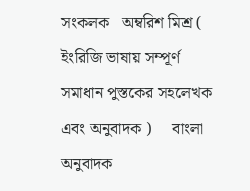সংকলক   অম্বরিশ মিশ্র ( ইংরিজি ভাষায় সম্পূর্ণ সমাধান পুস্তকের সহলেখক এবং অনুবাদক )     বাংলা অনুবাদক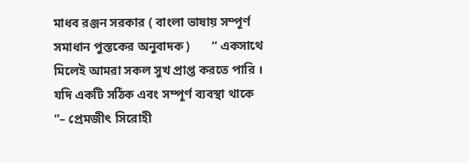মাধব রঞ্জন সরকার ( বাংলা ভাষায় সম্পূর্ণ সমাধান পুস্তকের অনুবাদক )       “ একসাথে মিলেই আমরা সকল সুখ প্রাপ্ত করতে পারি । যদি একটি সঠিক এবং সম্পূর্ণ ব্যবস্থা থাকে ”– প্রেমজীৎ সিরোহী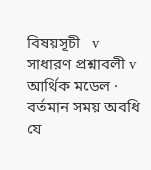বিষয়সূচী   v      সাধারণ প্রশ্নাবলী v      আর্থিক মডেল ·     বর্তমান সময় অবধি যে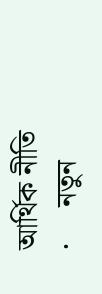আর্থিক নীতি ·     নতুন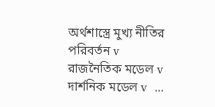অর্থশাস্ত্রে মুখ্য নীতির পরিবর্তন v      রাজনৈতিক মডেল v      দার্শনিক মডেল v  ...